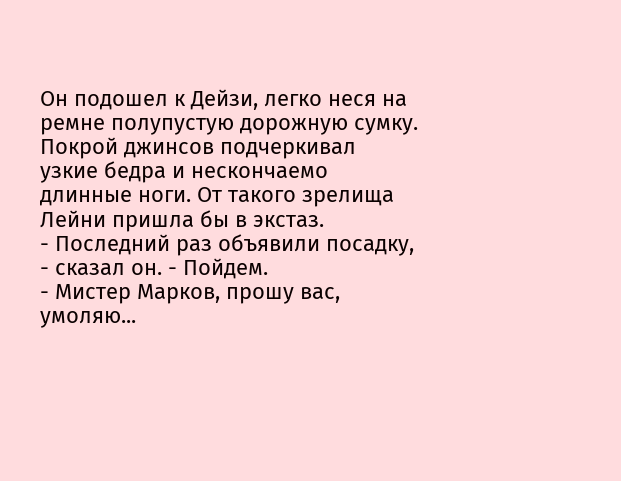Он подошел к Дейзи, легко неся на ремне полупустую дорожную сумку. Покрой джинсов подчеркивал узкие бедра и нескончаемо длинные ноги. От такого зрелища Лейни пришла бы в экстаз.
- Последний раз объявили посадку, - сказал он. - Пойдем.
- Мистер Марков, прошу вас, умоляю...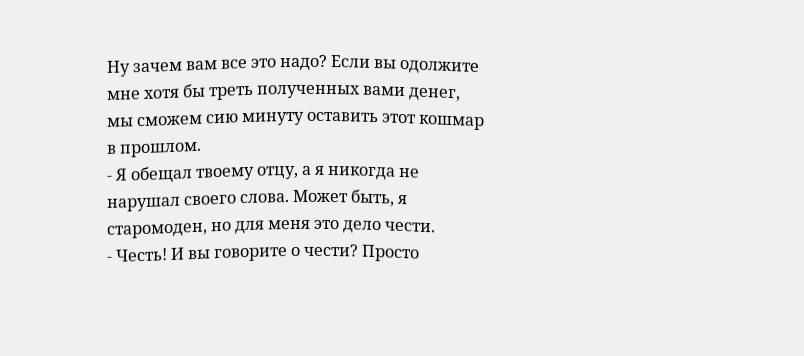Ну зачем вам все это надо? Если вы одолжите мне хотя бы треть полученных вами денег, мы сможем сию минуту оставить этот кошмар в прошлом.
- Я обещал твоему отцу, а я никогда не нарушал своего слова. Может быть, я старомоден, но для меня это дело чести.
- Честь! И вы говорите о чести? Просто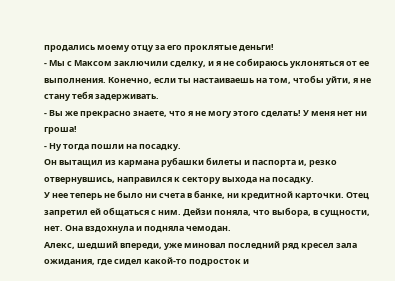продались моему отцу за его проклятые деньги!
- Мы с Максом заключили сделку, и я не собираюсь уклоняться от ее выполнения. Конечно, если ты настаиваешь на том, чтобы уйти, я не стану тебя задерживать.
- Вы же прекрасно знаете, что я не могу этого сделать! У меня нет ни гроша!
- Ну тогда пошли на посадку.
Он вытащил из кармана рубашки билеты и паспорта и, резко отвернувшись, направился к сектору выхода на посадку.
У нее теперь не было ни счета в банке, ни кредитной карточки. Отец запретил ей общаться с ним. Дейзи поняла, что выбора, в сущности, нет. Она вздохнула и подняла чемодан.
Алекс, шедший впереди, уже миновал последний ряд кресел зала ожидания, где сидел какой-то подросток и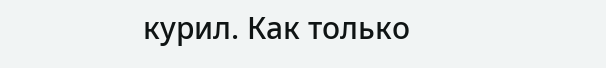курил. Как только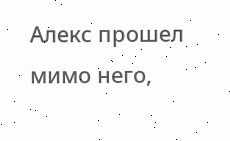Алекс прошел мимо него,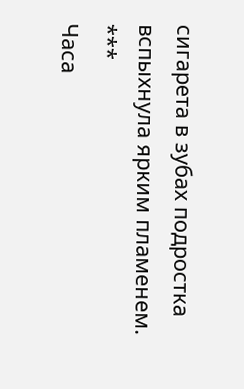сигарета в зубах подростка вспыхнула ярким пламенем.
***
Часа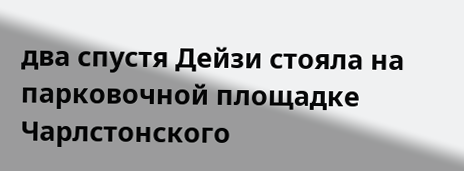два спустя Дейзи стояла на парковочной площадке Чарлстонского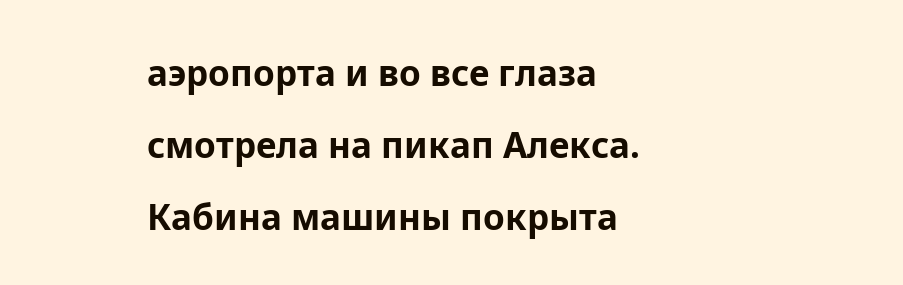аэропорта и во все глаза смотрела на пикап Алекса.
Кабина машины покрыта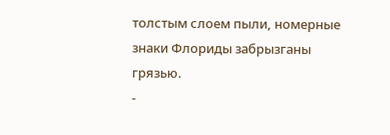толстым слоем пыли, номерные знаки Флориды забрызганы грязью.
-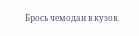Брось чемодан в кузов.